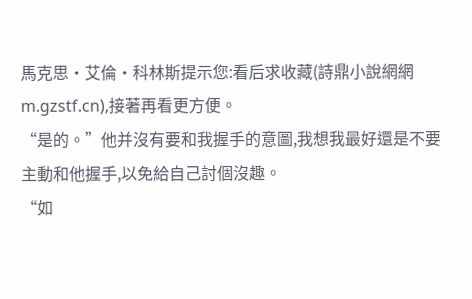馬克思·艾倫·科林斯提示您:看后求收藏(詩鼎小說網網m.gzstf.cn),接著再看更方便。
“是的。”他并沒有要和我握手的意圖,我想我最好還是不要主動和他握手,以免給自己討個沒趣。
“如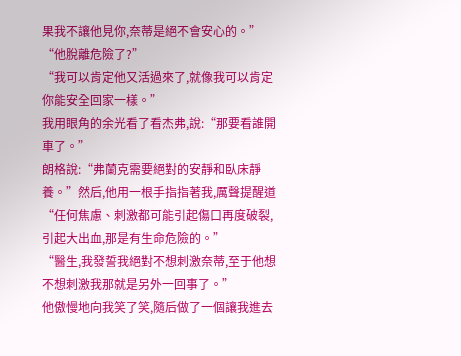果我不讓他見你,奈蒂是絕不會安心的。”
“他脫離危險了?”
“我可以肯定他又活過來了,就像我可以肯定你能安全回家一樣。”
我用眼角的余光看了看杰弗,說:“那要看誰開車了。”
朗格說:“弗蘭克需要絕對的安靜和臥床靜養。”然后,他用一根手指指著我,厲聲提醒道“任何焦慮、刺激都可能引起傷口再度破裂,引起大出血,那是有生命危險的。”
“醫生,我發誓我絕對不想刺激奈蒂,至于他想不想刺激我那就是另外一回事了。”
他傲慢地向我笑了笑,隨后做了一個讓我進去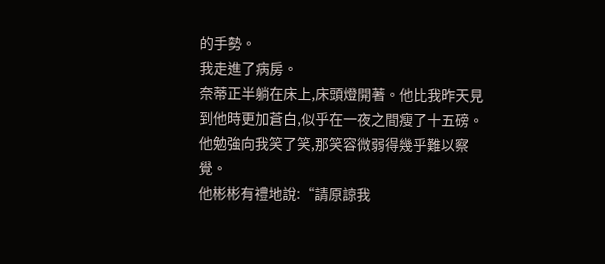的手勢。
我走進了病房。
奈蒂正半躺在床上,床頭燈開著。他比我昨天見到他時更加蒼白,似乎在一夜之間瘦了十五磅。他勉強向我笑了笑,那笑容微弱得幾乎難以察覺。
他彬彬有禮地說:“請原諒我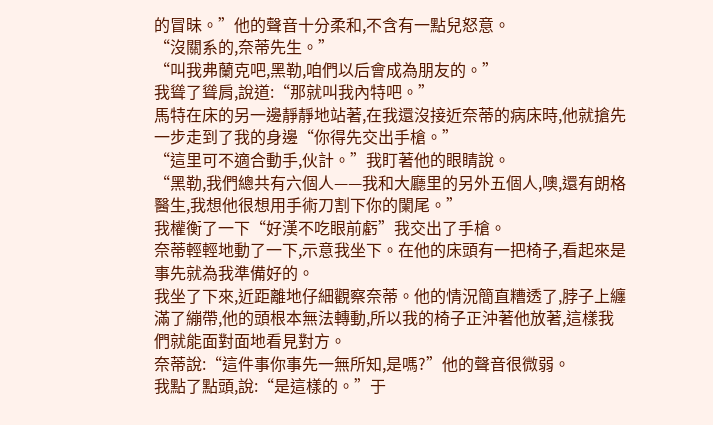的冒昧。”他的聲音十分柔和,不含有一點兒怒意。
“沒關系的,奈蒂先生。”
“叫我弗蘭克吧,黑勒,咱們以后會成為朋友的。”
我聳了聳肩,說道:“那就叫我內特吧。”
馬特在床的另一邊靜靜地站著,在我還沒接近奈蒂的病床時,他就搶先一步走到了我的身邊“你得先交出手槍。”
“這里可不適合動手,伙計。”我盯著他的眼睛說。
“黑勒,我們總共有六個人——我和大廳里的另外五個人,噢,還有朗格醫生,我想他很想用手術刀割下你的闌尾。”
我權衡了一下“好漢不吃眼前虧”我交出了手槍。
奈蒂輕輕地動了一下,示意我坐下。在他的床頭有一把椅子,看起來是事先就為我準備好的。
我坐了下來,近距離地仔細觀察奈蒂。他的情況簡直糟透了,脖子上纏滿了繃帶,他的頭根本無法轉動,所以我的椅子正沖著他放著,這樣我們就能面對面地看見對方。
奈蒂說:“這件事你事先一無所知,是嗎?”他的聲音很微弱。
我點了點頭,說:“是這樣的。”于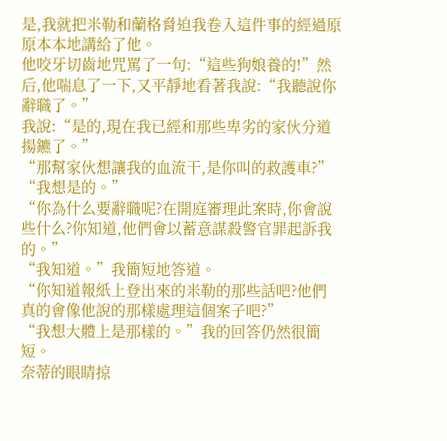是,我就把米勒和蘭格脅迫我卷入這件事的經過原原本本地講給了他。
他咬牙切齒地咒罵了一句:“這些狗娘養的!”然后,他喘息了一下,又平靜地看著我說:“我聽說你辭職了。”
我說:“是的,現在我已經和那些卑劣的家伙分道揚鑣了。”
“那幫家伙想讓我的血流干,是你叫的救護車?”
“我想是的。”
“你為什么要辭職呢?在開庭審理此案時,你會說些什么?你知道,他們會以蓄意謀殺警官罪起訴我的。”
“我知道。”我簡短地答道。
“你知道報紙上登出來的米勒的那些話吧?他們真的會像他說的那樣處理這個案子吧?”
“我想大體上是那樣的。”我的回答仍然很簡短。
奈蒂的眼睛掠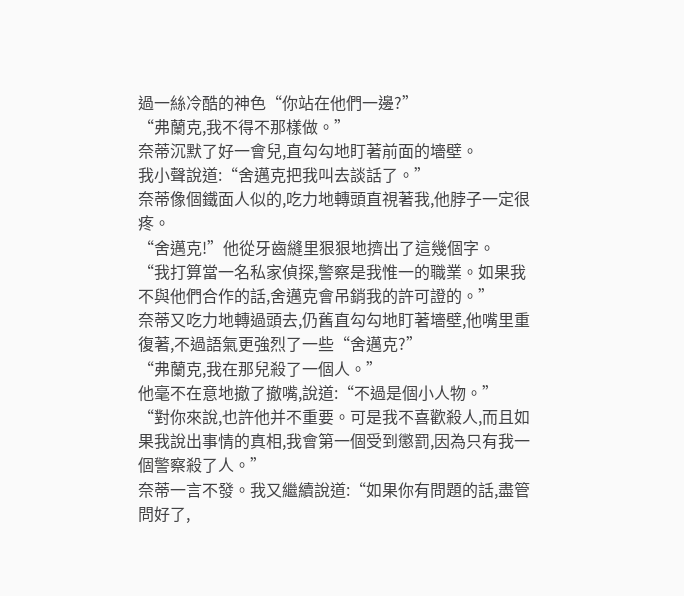過一絲冷酷的神色“你站在他們一邊?”
“弗蘭克,我不得不那樣做。”
奈蒂沉默了好一會兒,直勾勾地盯著前面的墻壁。
我小聲說道:“舍邁克把我叫去談話了。”
奈蒂像個鐵面人似的,吃力地轉頭直視著我,他脖子一定很疼。
“舍邁克!”他從牙齒縫里狠狠地擠出了這幾個字。
“我打算當一名私家偵探,警察是我惟一的職業。如果我不與他們合作的話,舍邁克會吊銷我的許可證的。”
奈蒂又吃力地轉過頭去,仍舊直勾勾地盯著墻壁,他嘴里重復著,不過語氣更強烈了一些“舍邁克?”
“弗蘭克,我在那兒殺了一個人。”
他毫不在意地撤了撤嘴,說道:“不過是個小人物。”
“對你來說,也許他并不重要。可是我不喜歡殺人,而且如果我說出事情的真相,我會第一個受到懲罰,因為只有我一個警察殺了人。”
奈蒂一言不發。我又繼續說道:“如果你有問題的話,盡管問好了,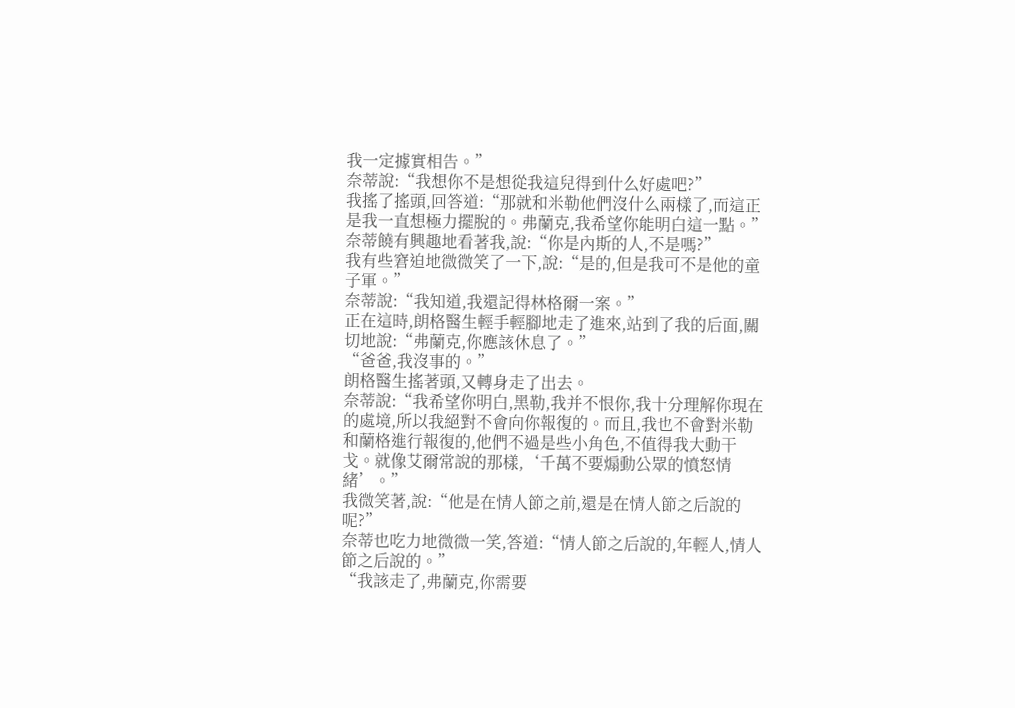我一定據實相告。”
奈蒂說:“我想你不是想從我這兒得到什么好處吧?”
我搖了搖頭,回答道:“那就和米勒他們沒什么兩樣了,而這正是我一直想極力擺脫的。弗蘭克,我希望你能明白這一點。”
奈蒂饒有興趣地看著我,說:“你是內斯的人,不是嗎?”
我有些窘迫地微微笑了一下,說:“是的,但是我可不是他的童子軍。”
奈蒂說:“我知道,我還記得林格爾一案。”
正在這時,朗格醫生輕手輕腳地走了進來,站到了我的后面,關切地說:“弗蘭克,你應該休息了。”
“爸爸,我沒事的。”
朗格醫生搖著頭,又轉身走了出去。
奈蒂說:“我希望你明白,黑勒,我并不恨你,我十分理解你現在的處境,所以我絕對不會向你報復的。而且,我也不會對米勒和蘭格進行報復的,他們不過是些小角色,不值得我大動干戈。就像艾爾常說的那樣,‘千萬不要煽動公眾的憤怒情緒’。”
我微笑著,說:“他是在情人節之前,還是在情人節之后說的呢?”
奈蒂也吃力地微微一笑,答道:“情人節之后說的,年輕人,情人節之后說的。”
“我該走了,弗蘭克,你需要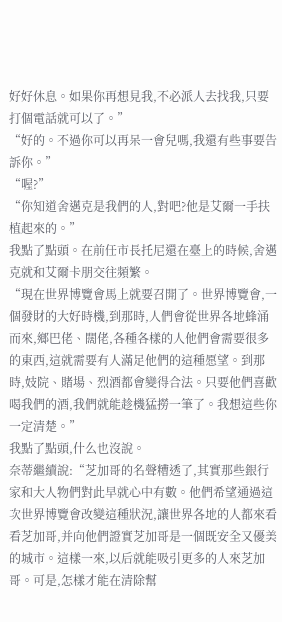好好休息。如果你再想見我,不必派人去找我,只要打個電話就可以了。”
“好的。不過你可以再呆一會兒嗎,我還有些事要告訴你。”
“喔?”
“你知道舍邁克是我們的人,對吧?他是艾爾一手扶植起來的。”
我點了點頭。在前任市長托尼還在臺上的時候,舍邁克就和艾爾卡朋交往頻繁。
“現在世界博覽會馬上就要召開了。世界博覽會,一個發財的大好時機,到那時,人們會從世界各地蜂涌而來,鄉巴佬、闊佬,各種各樣的人他們會需要很多的東西,這就需要有人滿足他們的這種愿望。到那時,妓院、賭場、烈酒都會變得合法。只要他們喜歡喝我們的酒,我們就能趁機猛撈一筆了。我想這些你一定清楚。”
我點了點頭,什么也沒說。
奈蒂繼續說:“芝加哥的名聲糟透了,其實那些銀行家和大人物們對此早就心中有數。他們希望通過這次世界博覽會改變這種狀況,讓世界各地的人都來看看芝加哥,并向他們證實芝加哥是一個既安全又優美的城市。這樣一來,以后就能吸引更多的人來芝加哥。可是,怎樣才能在清除幫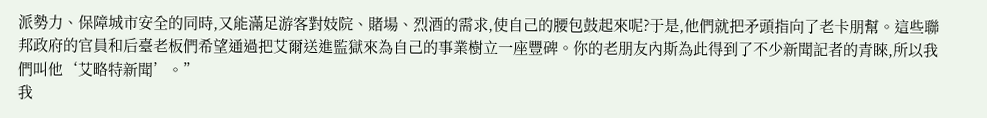派勢力、保障城市安全的同時,又能滿足游客對妓院、賭場、烈酒的需求,使自己的腰包鼓起來呢?于是,他們就把矛頭指向了老卡朋幫。這些聯邦政府的官員和后臺老板們希望通過把艾爾送進監獄來為自己的事業樹立一座豐碑。你的老朋友內斯為此得到了不少新聞記者的青睞,所以我們叫他‘艾略特新聞’。”
我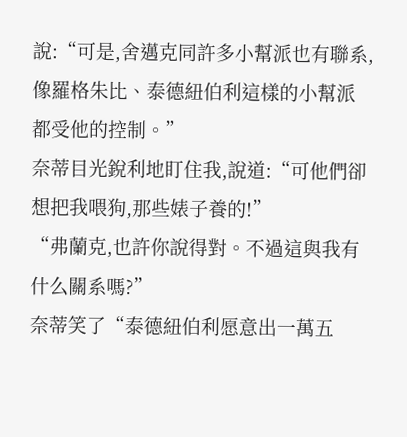說:“可是,舍邁克同許多小幫派也有聯系,像羅格朱比、泰德紐伯利這樣的小幫派都受他的控制。”
奈蒂目光銳利地盯住我,說道:“可他們卻想把我喂狗,那些婊子養的!”
“弗蘭克,也許你說得對。不過這與我有什么關系嗎?”
奈蒂笑了“泰德紐伯利愿意出一萬五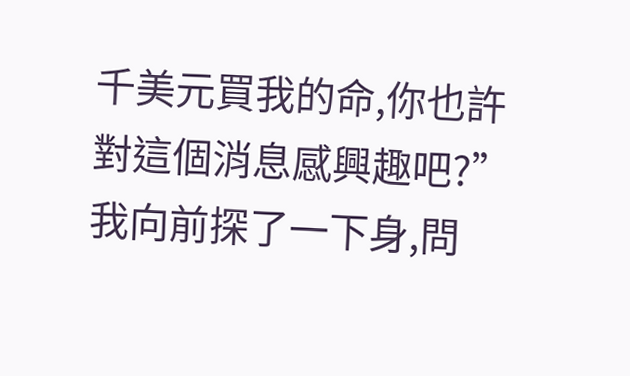千美元買我的命,你也許對這個消息感興趣吧?”
我向前探了一下身,問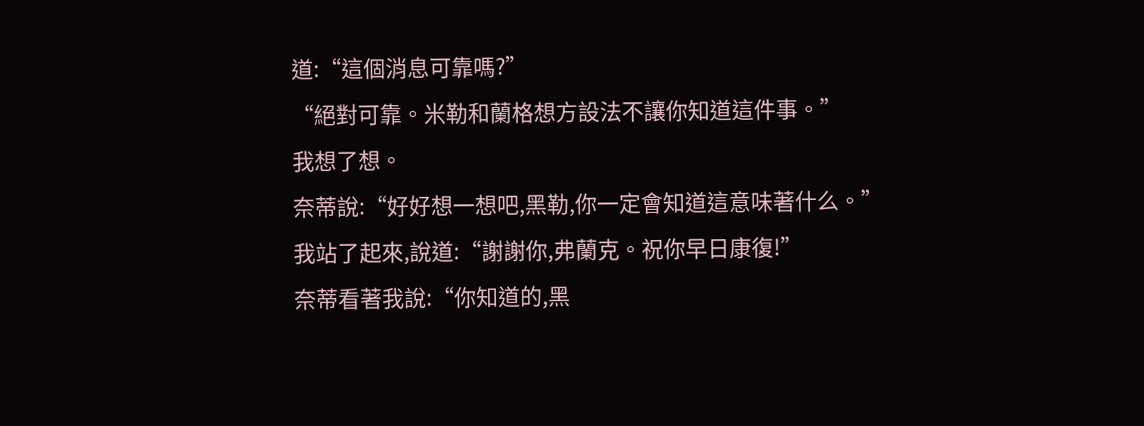道:“這個消息可靠嗎?”
“絕對可靠。米勒和蘭格想方設法不讓你知道這件事。”
我想了想。
奈蒂說:“好好想一想吧,黑勒,你一定會知道這意味著什么。”
我站了起來,說道:“謝謝你,弗蘭克。祝你早日康復!”
奈蒂看著我說:“你知道的,黑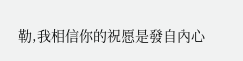勒,我相信你的祝愿是發自內心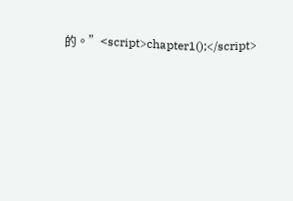的。”<script>chapter1();</script>